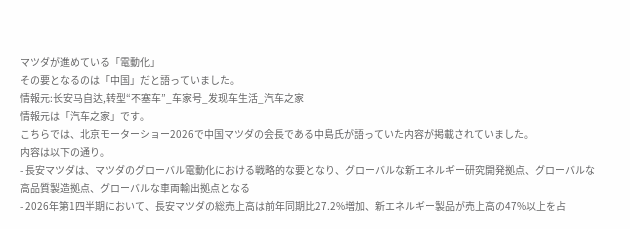マツダが進めている「電動化」
その要となるのは「中国」だと語っていました。
情報元:长安马自达,转型“不塞车”_车家号_发现车生活_汽车之家
情報元は「汽车之家」です。
こちらでは、北京モーターショー2026で中国マツダの会長である中島氏が語っていた内容が掲載されていました。
内容は以下の通り。
- 長安マツダは、マツダのグローバル電動化における戦略的な要となり、グローバルな新エネルギー研究開発拠点、グローバルな高品質製造拠点、グローバルな車両輸出拠点となる
- 2026年第1四半期において、長安マツダの総売上高は前年同期比27.2%増加、新エネルギー製品が売上高の47%以上を占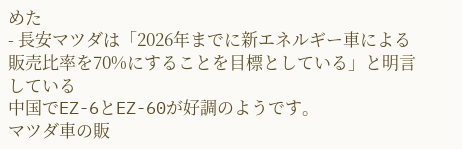めた
- 長安マツダは「2026年までに新エネルギー車による販売比率を70%にすることを目標としている」と明言している
中国でEZ-6とEZ-60が好調のようです。
マツダ車の販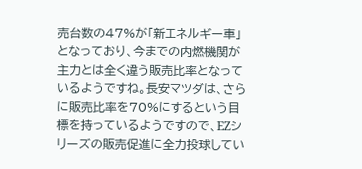売台数の47%が「新エネルギー車」となっており、今までの内燃機関が主力とは全く違う販売比率となっているようですね。長安マツダは、さらに販売比率を70%にするという目標を持っているようですので、EZシリーズの販売促進に全力投球してい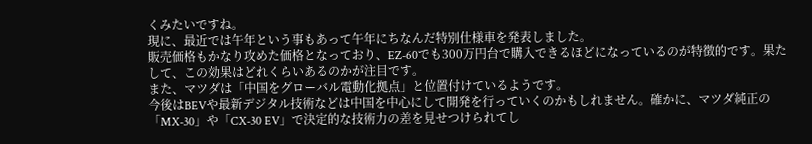くみたいですね。
現に、最近では午年という事もあって午年にちなんだ特別仕様車を発表しました。
販売価格もかなり攻めた価格となっており、EZ-60でも300万円台で購入できるほどになっているのが特徴的です。果たして、この効果はどれくらいあるのかが注目です。
また、マツダは「中国をグローバル電動化拠点」と位置付けているようです。
今後はBEVや最新デジタル技術などは中国を中心にして開発を行っていくのかもしれません。確かに、マツダ純正の「MX-30」や「CX-30 EV」で決定的な技術力の差を見せつけられてし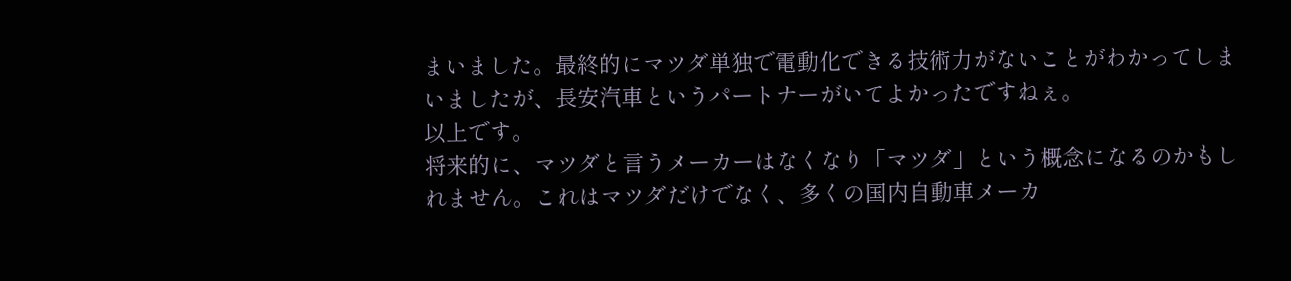まいました。最終的にマツダ単独で電動化できる技術力がないことがわかってしまいましたが、長安汽車というパートナーがいてよかったですねぇ。
以上です。
将来的に、マツダと言うメーカーはなくなり「マツダ」という概念になるのかもしれません。これはマツダだけでなく、多くの国内自動車メーカ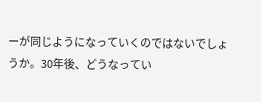ーが同じようになっていくのではないでしょうか。30年後、どうなってい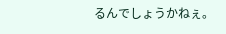るんでしょうかねぇ。